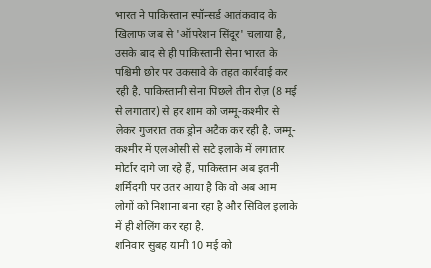भारत ने पाकिस्तान स्पॉन्सर्ड आतंकवाद के खिलाफ जब से 'ऑपरेशन सिंदूर' चलाया है, उसके बाद से ही पाकिस्तानी सेना भारत के पश्चिमी छोर पर उकसावे के तहत कार्रवाई कर रही है. पाकिस्तानी सेना पिछले तीन रोज़ (8 मई से लगातार) से हर शाम को जम्मू-कश्मीर से लेकर गुजरात तक ड्रोन अटैक कर रही है. जम्मू-कश्मीर में एलओसी से सटे इलाके में लगातार मोर्टार दागे जा रहे हैं, पाकिस्तान अब इतनी शर्मिंदगी पर उतर आया है कि वो अब आम लोगों को निशाना बना रहा है और सिविल इलाके में ही शेलिंग कर रहा है.
शनिवार सुबह यानी 10 मई को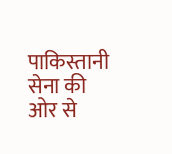पाकिस्तानी सेना की ओर से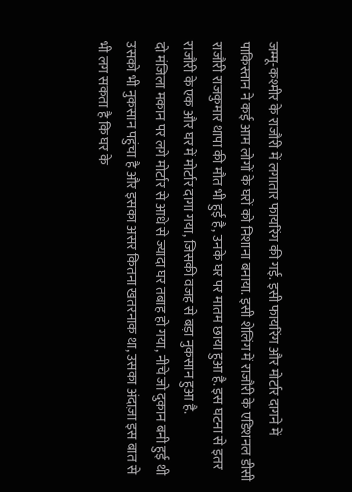जम्मू-कश्मीर के राजौरी में लगातार फायरिंग की गई. इसी फायरिंग और मोर्टार दागने में पाकिस्तान ने कई आम लोगों के घरों को निशाना बनाया. इसी शेलिंग में राजौरी के एडिशनल डीसी राजौरी राजकुमार थापा की मौत भी हुई है, उनके घर पर मातम छाया हुआ है. इस घटना से इतर राजौरी के एक और घर में मोर्टार दागा गया, जिसकी वजह से बड़ा नुकसान हुआ है.
दो मंजिला मकान पर लगे मोर्टार से आधे से ज्यादा घर तबाह हो गया, नीचे जो दुकान बनी हुई थी उसको भी नुकसान पहुंचा है और इसका असर कितना खतरनाक था, उसका अंदाज़ा इस बात से भी लग सकता है कि घर के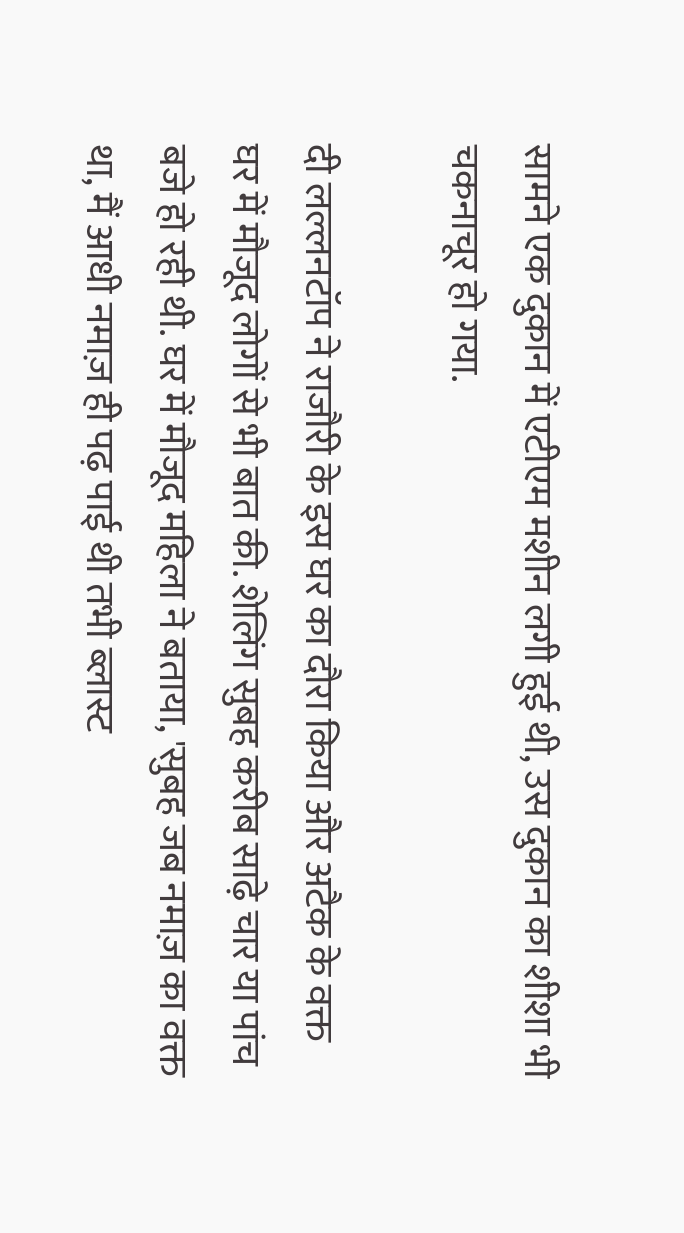सामने एक दुकान में एटीएम मशीन लगी हुई थी, उस दुकान का शीशा भी चकनाचूर हो गया.

दी लल्लनटॉप ने राजौरी के इस घर का दौरा किया और अटैक के वक्त घर में मौजूद लोगों से भी बात की. शेलिंग सुबह करीब साढ़े चार या पांच बजे हो रही थी. घर में मौजूद महिला ने बताया, 'सुबह जब नमाज़ का वक्त था, मैं आधी नमाज़ ही पढ़ पाई थी तभी ब्लास्ट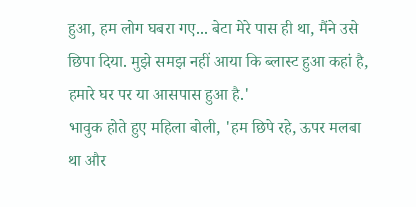हुआ, हम लोग घबरा गए... बेटा मेरे पास ही था, मैंने उसे छिपा दिया. मुझे समझ नहीं आया कि ब्लास्ट हुआ कहां है, हमारे घर पर या आसपास हुआ है.'
भावुक होते हुए महिला बोली, 'हम छिपे रहे, ऊपर मलबा था और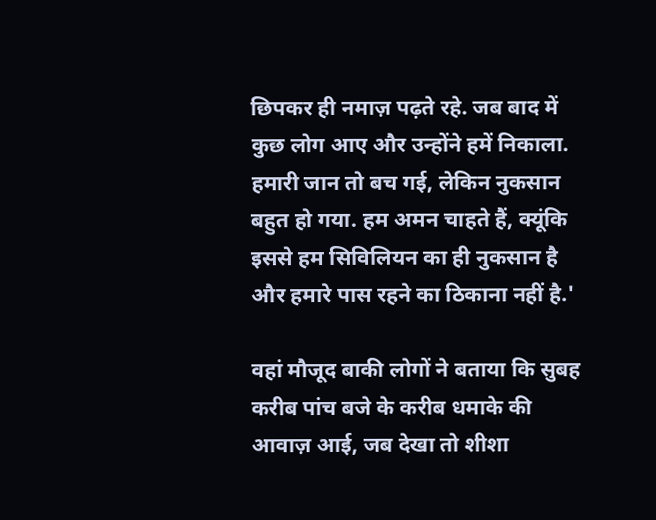छिपकर ही नमाज़ पढ़ते रहे. जब बाद में कुछ लोग आए और उन्होंने हमें निकाला. हमारी जान तो बच गई, लेकिन नुकसान बहुत हो गया. हम अमन चाहते हैं, क्यूंकि इससे हम सिविलियन का ही नुकसान है और हमारे पास रहने का ठिकाना नहीं है.'

वहां मौजूद बाकी लोगों ने बताया कि सुबह करीब पांच बजे के करीब धमाके की आवाज़ आई, जब देखा तो शीशा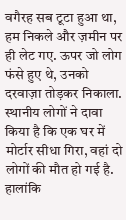वगैरह सब टूटा हुआ था, हम निकले और ज़मीन पर ही लेट गए. ऊपर जो लोग फंसे हुए थे, उनको दरवाज़ा तोड़कर निकाला. स्थानीय लोगों ने दावा किया है कि एक घर में मोर्टार सीधा गिरा, वहां दो लोगों की मौत हो गई है. हालांकि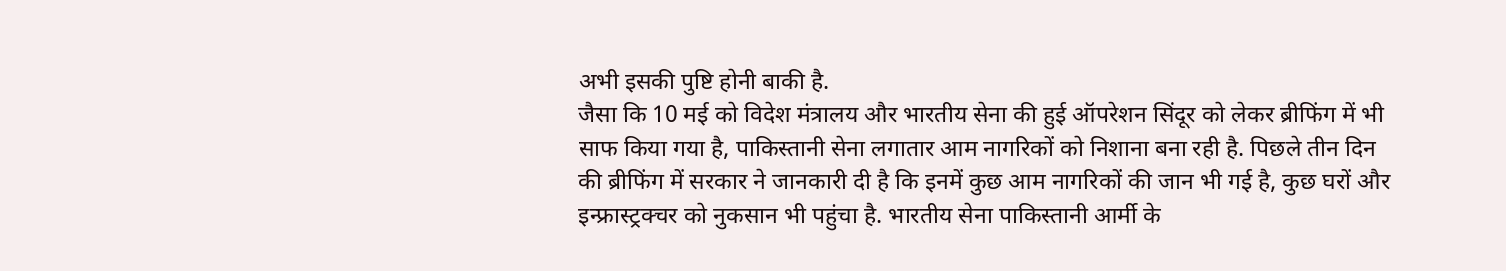अभी इसकी पुष्टि होनी बाकी है.
जैसा कि 10 मई को विदेश मंत्रालय और भारतीय सेना की हुई ऑपरेशन सिंदूर को लेकर ब्रीफिंग में भी साफ किया गया है, पाकिस्तानी सेना लगातार आम नागरिकों को निशाना बना रही है. पिछले तीन दिन की ब्रीफिंग में सरकार ने जानकारी दी है कि इनमें कुछ आम नागरिकों की जान भी गई है, कुछ घरों और इन्फ्रास्ट्रक्चर को नुकसान भी पहुंचा है. भारतीय सेना पाकिस्तानी आर्मी के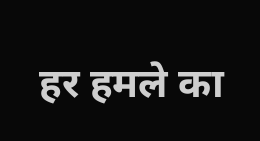हर हमले का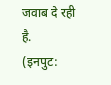जवाब दे रही है.
(इनपुट: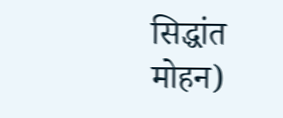सिद्धांत मोहन)